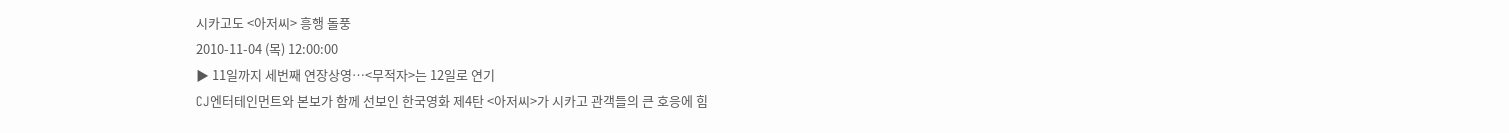시카고도 <아저씨> 흥행 돌풍
2010-11-04 (목) 12:00:00
▶ 11일까지 세번째 연장상영…<무적자>는 12일로 연기
CJ엔터테인먼트와 본보가 함께 선보인 한국영화 제4탄 <아저씨>가 시카고 관객들의 큰 호응에 힘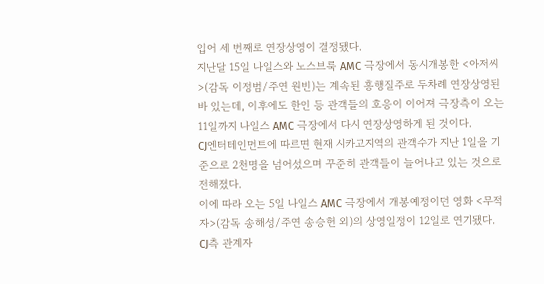입어 세 번째로 연장상영이 결정됐다.
지난달 15일 나일스와 노스브룩 AMC 극장에서 동시개봉한 <아저씨>(감독 이정범/주연 원빈)는 계속된 흥행질주로 두차례 연장상영된 바 있는데, 이후에도 한인 등 관객들의 호응이 이어져 극장측이 오는 11일까지 나일스 AMC 극장에서 다시 연장상영하게 된 것이다.
CJ엔터테인먼트에 따르면 현재 시카고지역의 관객수가 지난 1일을 기준으로 2천명을 넘어섰으며 꾸준히 관객들이 늘어나고 있는 것으로 전해졌다.
이에 따라 오는 5일 나일스 AMC 극장에서 개봉예정이던 영화 <무적자>(감독 송해성/주연 송승헌 외)의 상영일정이 12일로 연기됐다.
CJ측 관계자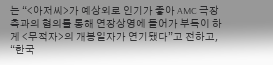는 “<아저씨>가 예상외로 인기가 좋아 AMC 극장측과의 협의를 통해 연장상영에 들어가 부득이 하게 <무적자>의 개봉일자가 연기됐다”고 전하고, “한국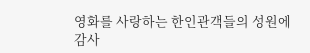영화를 사랑하는 한인관객들의 성원에 감사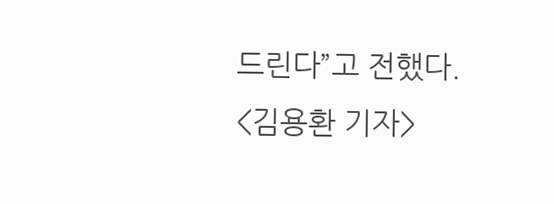드린다”고 전했다.
<김용환 기자>